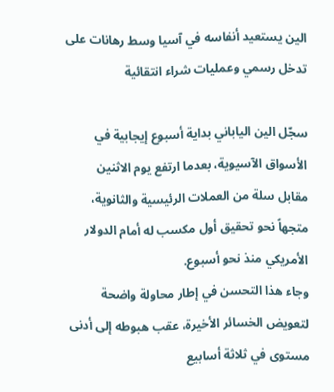الين يستعيد أنفاسه في آسيا وسط رهانات على تدخل رسمي وعمليات شراء انتقائية

سجّل الين الياباني بداية أسبوع إيجابية في الأسواق الآسيوية، بعدما ارتفع يوم الاثنين مقابل سلة من العملات الرئيسية والثانوية، متجهاً نحو تحقيق أول مكسب له أمام الدولار الأمريكي منذ نحو أسبوع.
وجاء هذا التحسن في إطار محاولة واضحة لتعويض الخسائر الأخيرة، عقب هبوطه إلى أدنى مستوى في ثلاثة أسابيع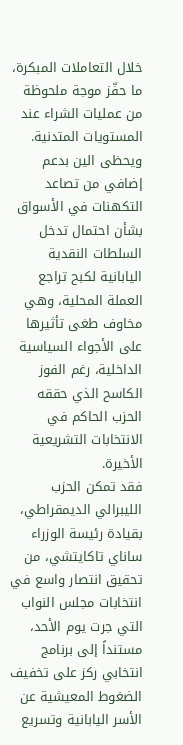خلال التعاملات المبكرة، ما حفّز موجة ملحوظة من عمليات الشراء عند المستويات المتدنية.
ويحظى الين بدعم إضافي من تصاعد التكهنات في الأسواق بشأن احتمال تدخل السلطات النقدية اليابانية لكبح تراجع العملة المحلية، وهي مخاوف طغى تأثيرها على الأجواء السياسية الداخلية، رغم الفوز الكاسح الذي حققه الحزب الحاكم في الانتخابات التشريعية الأخيرة.
فقد تمكن الحزب الليبرالي الديمقراطي، بقيادة رئيسة الوزراء ساناي تاكايتشي، من تحقيق انتصار واسع في انتخابات مجلس النواب التي جرت يوم الأحد، مستنداً إلى برنامج انتخابي ركز على تخفيف الضغوط المعيشية عن الأسر اليابانية وتسريع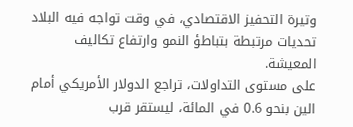وتيرة التحفيز الاقتصادي، في وقت تواجه فيه البلاد تحديات مرتبطة بتباطؤ النمو وارتفاع تكاليف المعيشة.
على مستوى التداولات، تراجع الدولار الأمريكي أمام الين بنحو 0.6 في المائة، ليستقر قرب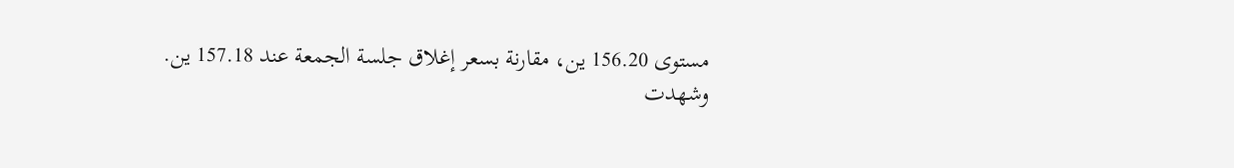مستوى 156.20 ين، مقارنة بسعر إغلاق جلسة الجمعة عند 157.18 ين.
وشهدت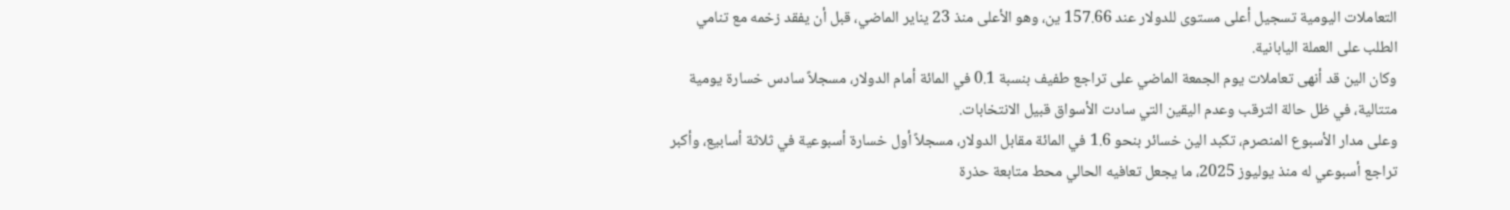التعاملات اليومية تسجيل أعلى مستوى للدولار عند 157.66 ين، وهو الأعلى منذ 23 يناير الماضي، قبل أن يفقد زخمه مع تنامي الطلب على العملة اليابانية.
وكان الين قد أنهى تعاملات يوم الجمعة الماضي على تراجع طفيف بنسبة 0.1 في المائة أمام الدولار، مسجلاً سادس خسارة يومية متتالية، في ظل حالة الترقب وعدم اليقين التي سادت الأسواق قبيل الانتخابات.
وعلى مدار الأسبوع المنصرم، تكبد الين خسائر بنحو 1.6 في المائة مقابل الدولار، مسجلاً أول خسارة أسبوعية في ثلاثة أسابيع، وأكبر تراجع أسبوعي له منذ يوليوز 2025، ما يجعل تعافيه الحالي محط متابعة حذرة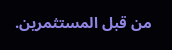من قبل المستثمرين.